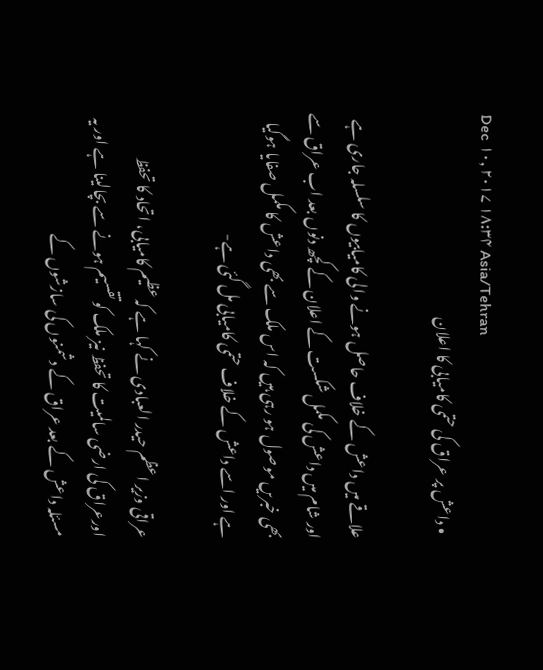Dec ۱۰, ۲۰۱۷ ۱۸:۳۴ Asia/Tehran
  • داعش پر عراق کی حتمی کامیابی کا اعلان

علاقے میں داعش کے خلاف حاصل ہونے والی کامیابیوں کا سلسلہ جاری ہے اور شام میں داعش کی مکمل شکست کے اعلان کے کچھ دنوں بعد اب عراق سے بھی خبریں موصول ہو رہی ہیں کہ اس ملک سے بھی داعش کا مکمل صفایا ہوگیا ہے اور اسے داعش کے خلاف حتمی کامیابی مل گئی ہے-

عراقی وزیر اعظم حیدر العبادی نے کہا ہے کہ عظیم کامیابی، اتحاد کا تحفظ اورعراق کی ارضی سالمیت کا تحفظ نیز ملک کو تقسیم ہونے سے بچالینا ہے اور یہ مسئلہ داعش کے بعد عراق کے دشمنوں کی سازشوں کے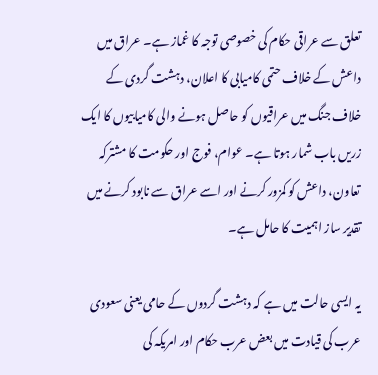تعلق سے عراقی حکام کی خصوصی توجہ کا غماز ہے۔ عراق میں داعش کے خلاف حتمی کامیابی کا اعلان، دہشت گردی کے خلاف جنگ میں عراقیوں کو حاصل ہونے والی کامیابیوں کا ایک زریں باب شمار ہوتا ہے۔ عوام، فوج اور حکومت کا مشترکہ تعاون، داعش کو کمزور کرنے اور اسے عراق سے نابود کرنے میں تقدیر ساز اہمیت کا حامل ہے۔

یہ ایسی حالت میں ہے کہ دہشت گردوں کے حامی یعنی سعودی عرب کی قیادت میں بعض عرب حکام اور امریکہ کی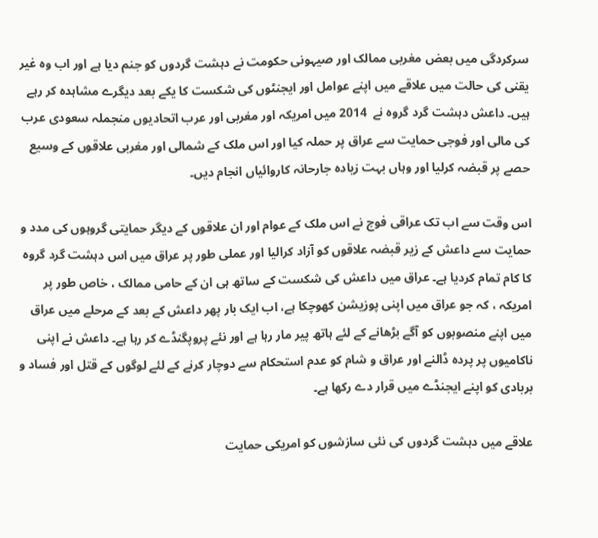سرکردگی میں بعض مغربی ممالک اور صیہونی حکومت نے دہشت گردوں کو جنم دیا ہے اور اب وہ غیر یقنی کی حالت میں علاقے میں اپنے عوامل اور ایجنٹوں کی شکست کا یکے بعد دیگرے مشاہدہ کر رہے ہیں۔ داعش دہشت گرد گروہ نے  2014 میں امریکہ اور مغربی اور عرب اتحادیوں منجملہ سعودی عرب کی مالی اور فوجی حمایت سے عراق پر حملہ کیا اور اس ملک کے شمالی اور مغربی علاقوں کے وسیع حصے پر قبضہ کرلیا اور وہاں بہت زیادہ جارحانہ کاروائیاں انجام دیں۔

اس وقت سے اب تک عراقی فوج نے اس ملک کے عوام اور ان علاقوں کے دیگر حمایتی گروہوں کی مدد و حمایت سے داعش کے زیر قبضہ علاقوں کو آزاد کرالیا اور عملی طور پر عراق میں اس دہشت گرد گروہ کا کام تمام کردیا ہے۔ عراق میں داعش کی شکست کے ساتھ ہی ان کے حامی ممالک ، خاص طور پر امریکہ ، کہ جو عراق میں اپنی پوزیشن کھوچکا ہے، اب ایک بار پھر داعش کے بعد کے مرحلے میں عراق میں اپنے منصوبوں کو آگے بڑھانے کے لئے ہاتھ پیر مار رہا ہے اور نئے پروپگنڈے کر رہا ہے۔ داعش نے اپنی ناکامیوں پر پردہ ڈالنے اور عراق و شام کو عدم استحکام سے دوچار کرنے کے لئے لوگوں کے قتل اور فساد و بربادی کو اپنے ایجنڈے میں قرار دے رکھا ہے۔

علاقے میں دہشت گردوں کی نئی سازشوں کو امریکی حمایت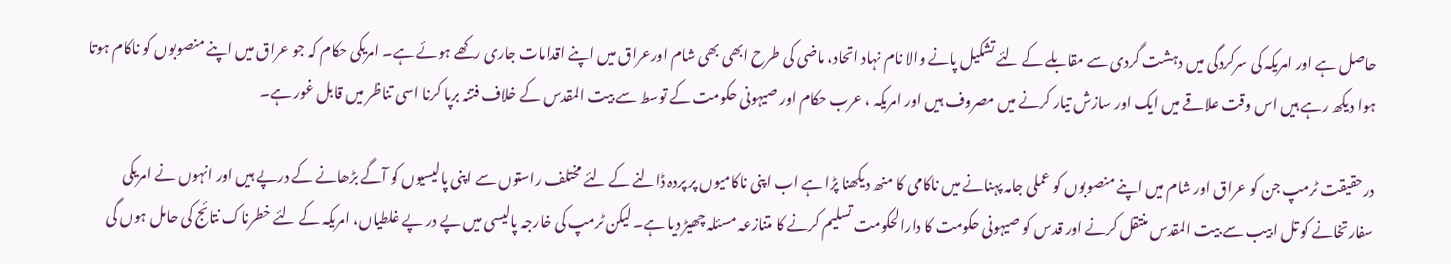حاصل ہے اور امریکہ کی سرکردگی میں دہشت گردی سے مقابلے کے لئے تشکیل پانے والا نام نہاد اتحاد، ماضی کی طرح ابھی بھی شام اورعراق میں اپنے اقدامات جاری رکھے ہوئے ہے۔ امریکی حکام کہ جو عراق میں اپنے منصوبوں کو ناکام ہوتا ہوا دیکھ رہے ہیں اس وقت علاقے میں ایک اور سازش تیار کرنے میں مصروف ہیں اور امریکہ ، عرب حکام اور صیہونی حکومت کے توسط سے بیت المقدس کے خلاف فتنہ برپا کرنا اسی تناظر میں قابل غور ہے۔

درحقیقت ٹرمپ جن کو عراق اور شام میں اپنے منصوبوں کو عملی جامہ پہنانے میں ناکامی کا منھ دیکھنا پڑا ہے اب اپنی ناکامیوں پر پردہ ڈالنے کے لئے مختلف راستوں سے اپنی پالیسیوں کو آگے بڑھانے کے درپے ہیں اور انہوں نے امریکی سفارتخانے کو تل ابیب سے بیت المقدس منتقل کرنے اور قدس کو صیہونی حکومت کا دارالحکومت تسلیم کرنے کا متنازعہ مسئلہ چھیڑ دیا ہے۔ لیکن ٹرمپ کی خارجہ پالیسی میں پے در پے غلطیاں، امریکہ کے لئے خطرناک نتائج کی حامل ہوں گی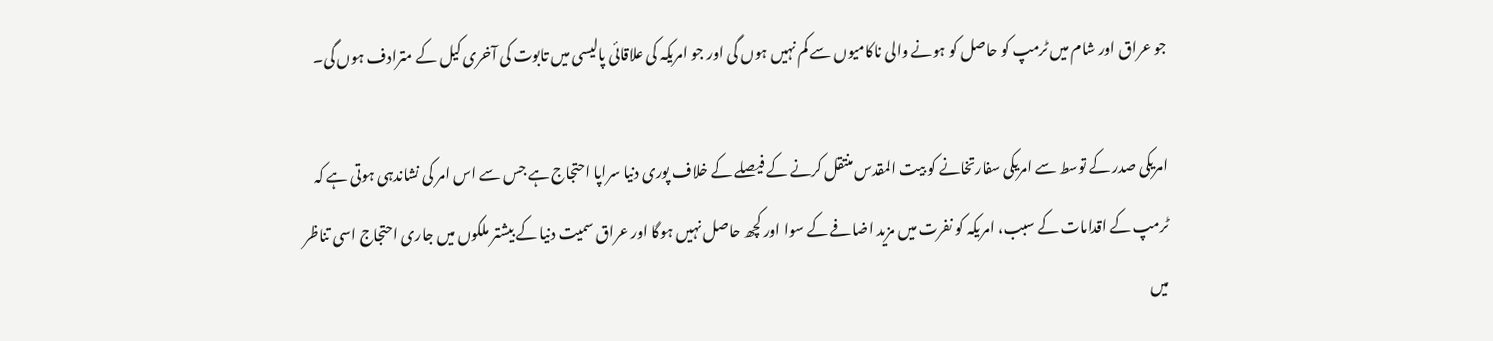جو عراق اور شام میں ٹرمپ کو حاصل کو ہونے والی ناکامیوں سے کم نہیں ہوں گی اور جو امریکہ کی علاقائی پالیسی میں تابوت کی آخری کیل کے مترادف ہوں گی۔

امریکی صدر کے توسط سے امریکی سفارتخانے کو بیت المقدس منتقل کرنے کے فیصلے کے خلاف پوری دنیا سراپا احتجاج ہے جس سے اس امر کی نشاندہی ہوتی ہے کہ ٹرمپ کے اقدامات کے سبب، امریکہ کو نفرت میں مزید اضافے کے سوا اور کچھ حاصل نہیں ہوگا اور عراق سمیت دنیا کے بیشتر ملکوں میں جاری احتجاج اسی تناظر میں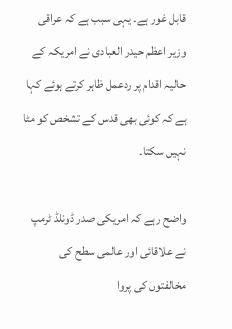قابل غور ہے۔ یہی سبب ہے کہ عراقی وزیر اعظم حیدر العبادی نے امریکہ کے حالیہ اقدام پر ردعمل ظاہر کرتے ہوئے کہا ہے کہ کوئی بھی قدس کے تشخص کو مٹا نہیں سکتا۔

واضح رہے کہ امریکی صدر ڈونلڈ ٹرمپ نے علاقائی اور عالمی سطح کی مخالفتوں کی پروا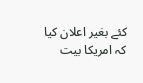کئے بغیر اعلان کیا کہ امریکا بیت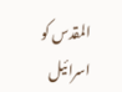المقدس کو اسرائیل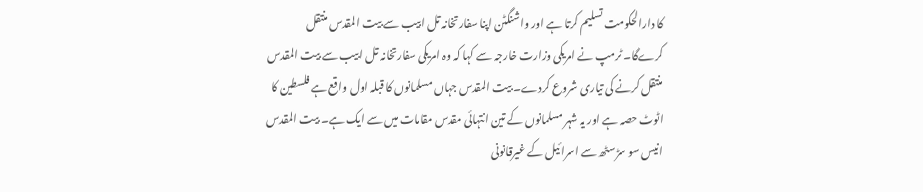کا دارالحکومت تسلیم کرتا ہے اور واشنگٹن اپنا سفارتخانہ تل ابیب سے بیت المقدس منتقل کرےگا۔ ٹرمپ نے امریکی وزارت خارجہ سے کہا کہ وہ امریکی سفارتخانہ تل ابیب سے بیت المقدس منتقل کرنے کی تیاری شروع کردے۔ بیت المقدس جہاں مسلمانوں کا قبلہ اول واقع ہے فلسطین کا اٹوٹ حصہ ہے اور یہ شہر مسلمانوں کے تین انتہائی مقدس مقامات میں سے ایک ہے۔ بیت المقدس انیس سو سڑسٹھ سے اسرائیل کے غیرقانونی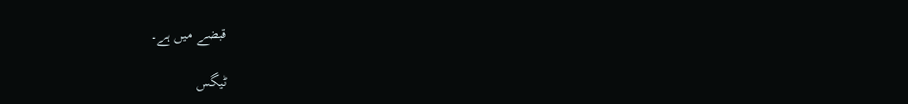قبضے میں ہے۔

ٹیگس